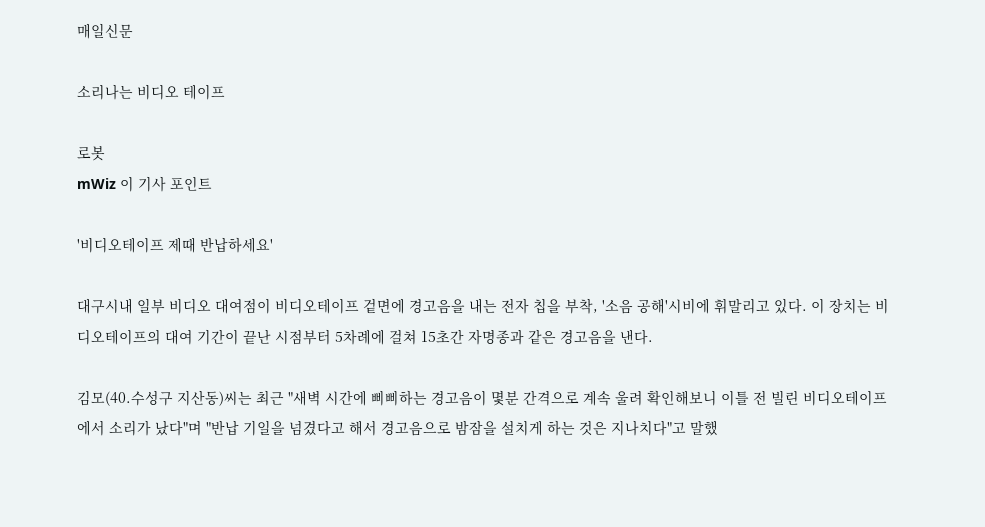매일신문

소리나는 비디오 테이프

로봇
mWiz 이 기사 포인트

'비디오테이프 제때 반납하세요'

대구시내 일부 비디오 대여점이 비디오테이프 겉면에 경고음을 내는 전자 칩을 부착, '소음 공해'시비에 휘말리고 있다. 이 장치는 비디오테이프의 대여 기간이 끝난 시점부터 5차례에 걸쳐 15초간 자명종과 같은 경고음을 낸다.

김모(40.수성구 지산동)씨는 최근 "새벽 시간에 삐삐하는 경고음이 몇분 간격으로 계속 울려 확인해보니 이틀 전 빌린 비디오테이프에서 소리가 났다"며 "반납 기일을 넘겼다고 해서 경고음으로 밤잠을 설치게 하는 것은 지나치다"고 말했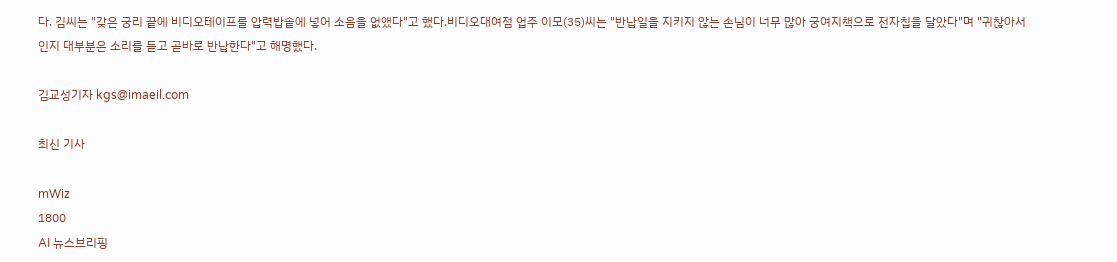다. 김씨는 "갖은 궁리 끝에 비디오테이프를 압력밥솥에 넣어 소음을 없앴다"고 했다.비디오대여점 업주 이모(35)씨는 "반납일을 지키지 않는 손님이 너무 많아 궁여지책으로 전자칩을 달았다"며 "귀찮아서인지 대부분은 소리를 듣고 곧바로 반납한다"고 해명했다.

김교성기자 kgs@imaeil.com

최신 기사

mWiz
1800
AI 뉴스브리핑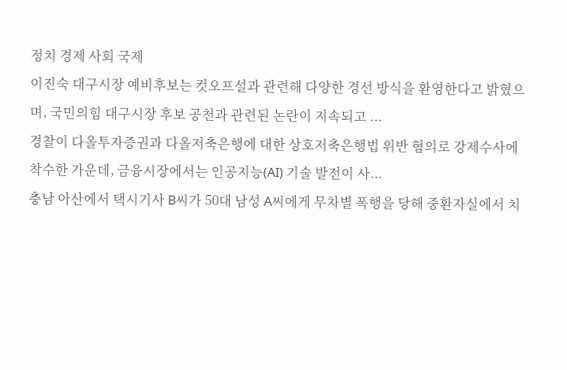정치 경제 사회 국제
이진숙 대구시장 예비후보는 컷오프설과 관련해 다양한 경선 방식을 환영한다고 밝혔으며, 국민의힘 대구시장 후보 공천과 관련된 논란이 지속되고 ...
경찰이 다올투자증권과 다올저축은행에 대한 상호저축은행법 위반 혐의로 강제수사에 착수한 가운데, 금융시장에서는 인공지능(AI) 기술 발전이 사...
충남 아산에서 택시기사 B씨가 50대 남성 A씨에게 무차별 폭행을 당해 중환자실에서 치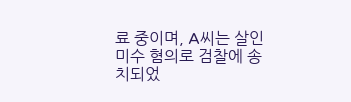료 중이며, A씨는 살인미수 혐의로 검찰에 송치되었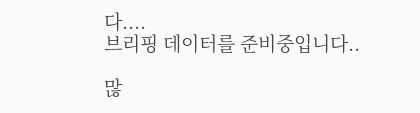다....
브리핑 데이터를 준비중입니다..

많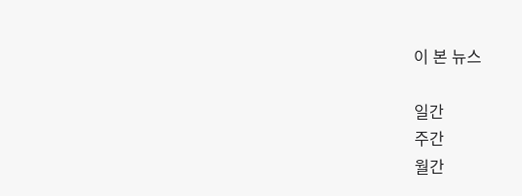이 본 뉴스

일간
주간
월간